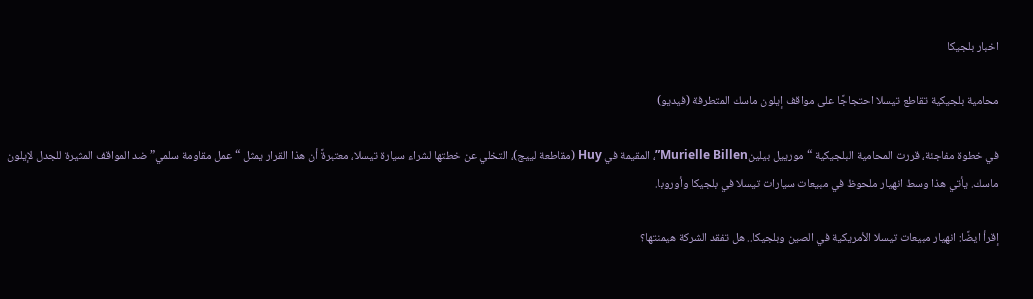اخبار بلجيكا

محامية بلجيكية تقاطع تيسلا احتجاجًا على مواقف إيلون ماسك المتطرفة (فيديو)

في خطوة مفاجئة، قررت المحامية البلجيكية “مورييل بيلينMurielle Billen”، المقيمة في Huy (مقاطعة لييج)، التخلي عن خطتها لشراء سيارة تيسلا، معتبرةً أن هذا القرار يمثل “عمل مقاومة سلمي” ضد المواقف المثيرة للجدل لإيلون ماسك. يأتي هذا وسط انهيار ملحوظ في مبيعات سيارات تيسلا في بلجيكا وأوروبا.

إقرأ ايضًا: انهيار مبيعات تيسلا الأمريكية في الصين وبلجيكا.. هل تفقد الشركة هيمنتها؟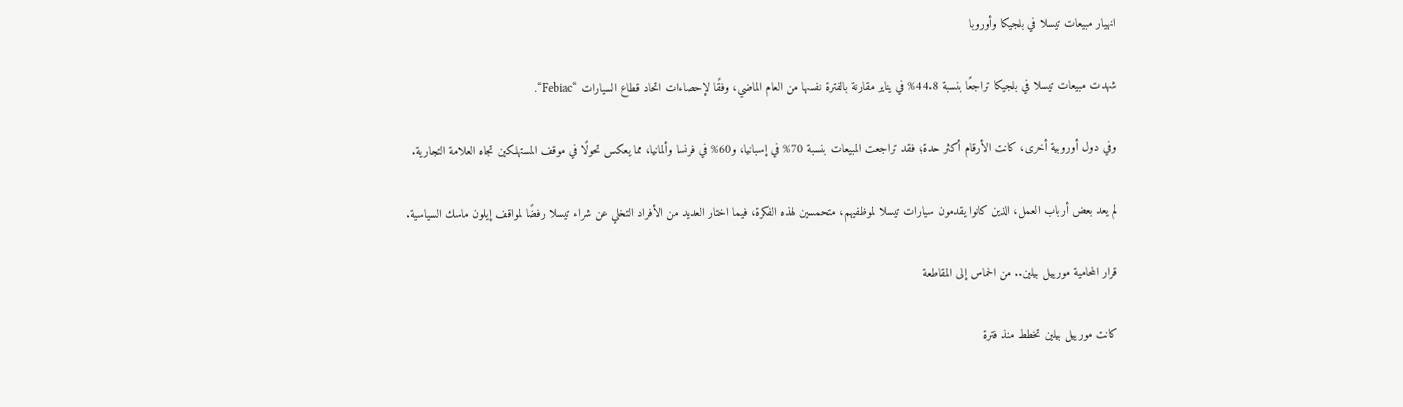انهيار مبيعات تيسلا في بلجيكا وأوروبا

شهدت مبيعات تيسلا في بلجيكا تراجعًا بنسبة 44.8% في يناير مقارنة بالفترة نفسها من العام الماضي، وفقًا لإحصاءات اتحاد قطاع السيارات “Febiac“.

وفي دول أوروبية أخرى، كانت الأرقام أكثر حدة؛ فقد تراجعت المبيعات بنسبة 70% في إسبانيا، و60% في فرنسا وألمانيا، مما يعكس تحولًا في موقف المستهلكين تجاه العلامة التجارية.

لم يعد بعض أرباب العمل، الذين كانوا يقدمون سيارات تيسلا لموظفيهم، متحمسين لهذه الفكرة، فيما اختار العديد من الأفراد التخلي عن شراء تيسلا رفضًا لمواقف إيلون ماسك السياسية.

قرار المحامية مورييل بيلين.. من الحماس إلى المقاطعة

كانت مورييل بيلين تخطط منذ فترة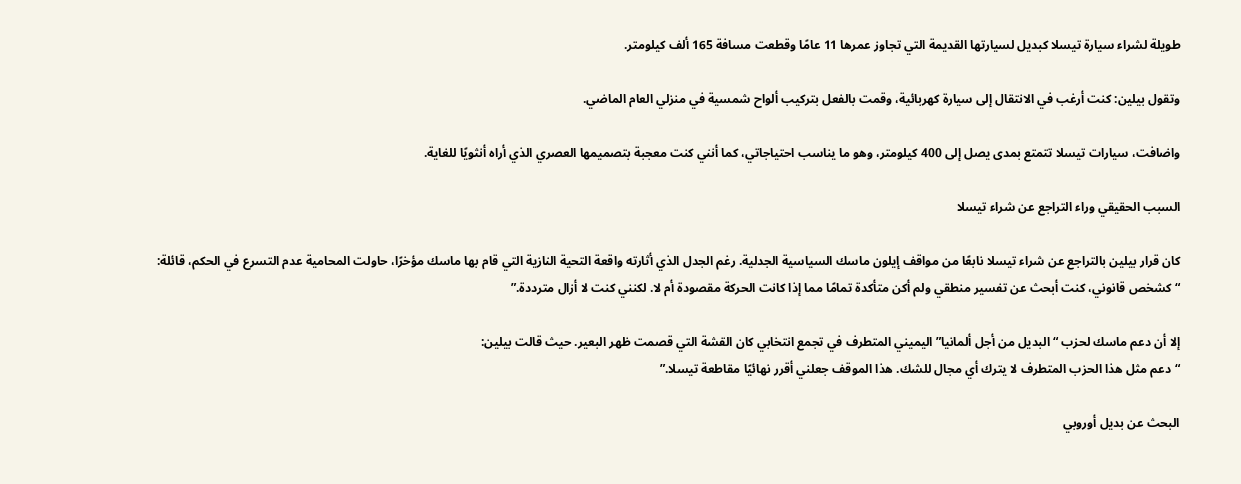طويلة لشراء سيارة تيسلا كبديل لسيارتها القديمة التي تجاوز عمرها 11 عامًا وقطعت مسافة 165 ألف كيلومتر.

وتقول بيلين: كنت أرغب في الانتقال إلى سيارة كهربائية، وقمت بالفعل بتركيب ألواح شمسية في منزلي العام الماضي.

واضافت، سيارات تيسلا تتمتع بمدى يصل إلى 400 كيلومتر، وهو ما يناسب احتياجاتي، كما أنني كنت معجبة بتصميمها العصري الذي أراه أنثويًا للغاية.

السبب الحقيقي وراء التراجع عن شراء تيسلا

كان قرار بيلين بالتراجع عن شراء تيسلا نابعًا من مواقف إيلون ماسك السياسية الجدلية. رغم الجدل الذي أثارته واقعة التحية النازية التي قام بها ماسك مؤخرًا، حاولت المحامية عدم التسرع في الحكم، قائلة:
“كشخص قانوني، كنت أبحث عن تفسير منطقي ولم أكن متأكدة تمامًا مما إذا كانت الحركة مقصودة أم لا. لكنني كنت لا أزال مترددة.”

إلا أن دعم ماسك لحزب “البديل من أجل ألمانيا” اليميني المتطرف في تجمع انتخابي كان القشة التي قصمت ظهر البعير. حيث قالت بيلين:
“دعم مثل هذا الحزب المتطرف لا يترك أي مجال للشك. هذا الموقف جعلني أقرر نهائيًا مقاطعة تيسلا.”

البحث عن بديل أوروبي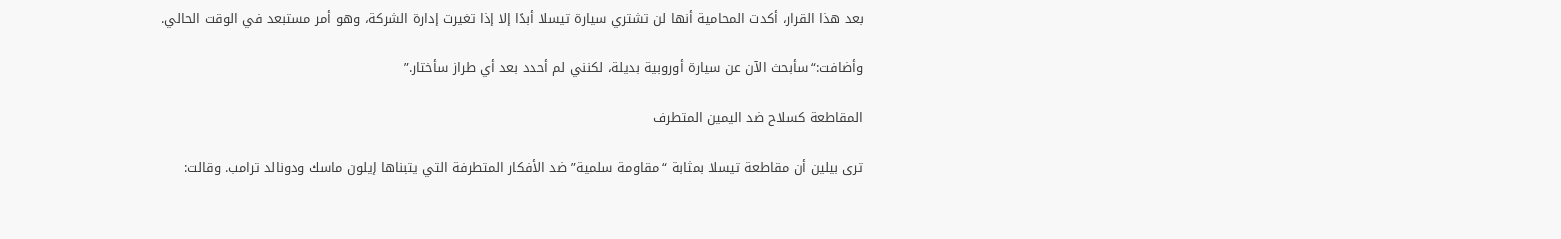بعد هذا القرار، أكدت المحامية أنها لن تشتري سيارة تيسلا أبدًا إلا إذا تغيرت إدارة الشركة، وهو أمر مستبعد في الوقت الحالي.

وأضافت:“سأبحث الآن عن سيارة أوروبية بديلة، لكنني لم أحدد بعد أي طراز سأختار.”

المقاطعة كسلاح ضد اليمين المتطرف

ترى بيلين أن مقاطعة تيسلا بمثابة “مقاومة سلمية” ضد الأفكار المتطرفة التي يتبناها إيلون ماسك ودونالد ترامب. وقالت: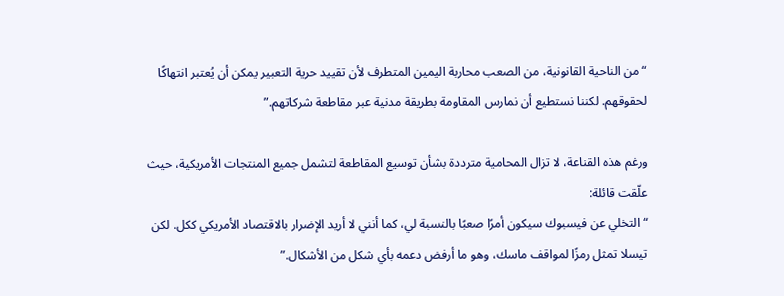“من الناحية القانونية، من الصعب محاربة اليمين المتطرف لأن تقييد حرية التعبير يمكن أن يُعتبر انتهاكًا لحقوقهم. لكننا نستطيع أن نمارس المقاومة بطريقة مدنية عبر مقاطعة شركاتهم.”

ورغم هذه القناعة، لا تزال المحامية مترددة بشأن توسيع المقاطعة لتشمل جميع المنتجات الأمريكية، حيث علّقت قائلة:
“التخلي عن فيسبوك سيكون أمرًا صعبًا بالنسبة لي، كما أنني لا أريد الإضرار بالاقتصاد الأمريكي ككل. لكن تيسلا تمثل رمزًا لمواقف ماسك، وهو ما أرفض دعمه بأي شكل من الأشكال.”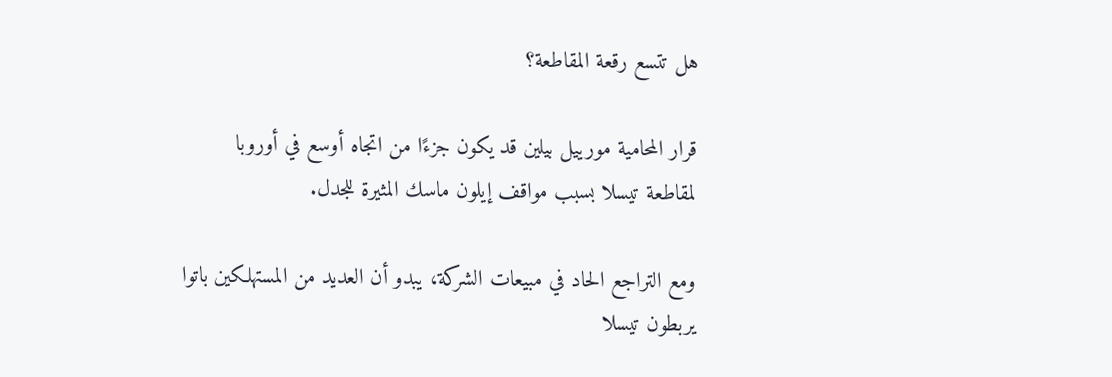هل تتسع رقعة المقاطعة؟

قرار المحامية مورييل بيلين قد يكون جزءًا من اتجاه أوسع في أوروبا لمقاطعة تيسلا بسبب مواقف إيلون ماسك المثيرة للجدل.

ومع التراجع الحاد في مبيعات الشركة، يبدو أن العديد من المستهلكين باتوا يربطون تيسلا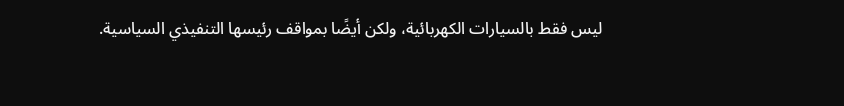ليس فقط بالسيارات الكهربائية، ولكن أيضًا بمواقف رئيسها التنفيذي السياسية.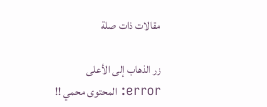مقالات ذات صلة

زر الذهاب إلى الأعلى
error: المحتوى محمي !!